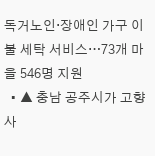독거노인·장애인 가구 이불 세탁 서비스…73개 마을 546명 지원
  • ▲ 충남 공주시가 고향 사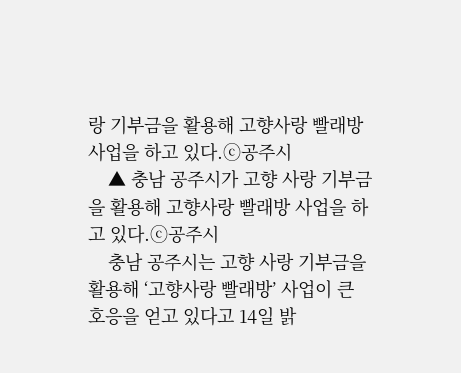랑 기부금을 활용해 고향사랑 빨래방 사업을 하고 있다.ⓒ공주시
    ▲ 충남 공주시가 고향 사랑 기부금을 활용해 고향사랑 빨래방 사업을 하고 있다.ⓒ공주시
    충남 공주시는 고향 사랑 기부금을 활용해 ‘고향사랑 빨래방’ 사업이 큰 호응을 얻고 있다고 14일 밝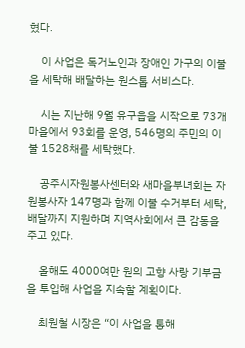혔다.

    이 사업은 독거노인과 장애인 가구의 이불을 세탁해 배달하는 원스톱 서비스다.

    시는 지난해 9월 유구읍을 시작으로 73개 마을에서 93회를 운영, 546명의 주민의 이불 1528채를 세탁했다.

    공주시자원봉사센터와 새마을부녀회는 자원봉사자 147명과 함께 이불 수거부터 세탁, 배달까지 지원하며 지역사회에서 큰 감동을 주고 있다.

    올해도 4000여만 원의 고향 사랑 기부금을 투입해 사업을 지속할 계획이다.

    최원철 시장은 “이 사업을 통해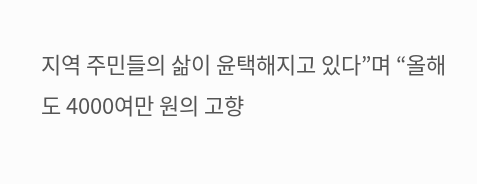지역 주민들의 삶이 윤택해지고 있다”며 “올해도 4000여만 원의 고향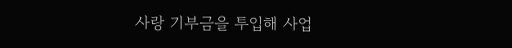사랑 기부금을 투입해 사업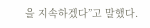을 지속하겠다”고 말했다.